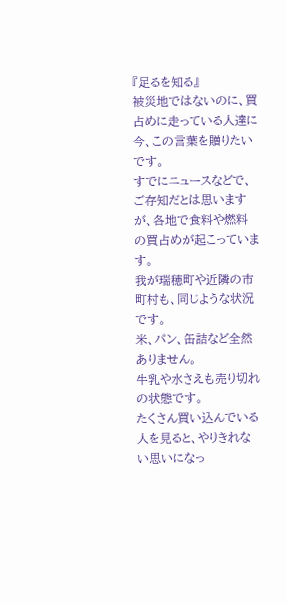『足るを知る』
被災地ではないのに、買占めに走っている人達に今、この言葉を贈りたいです。
すでにニュースなどで、ご存知だとは思いますが、各地で食料や燃料の買占めが起こっています。
我が瑞穂町や近隣の市町村も、同じような状況です。
米、パン、缶詰など全然ありません。
牛乳や水さえも売り切れの状態です。
たくさん買い込んでいる人を見ると、やりきれない思いになっ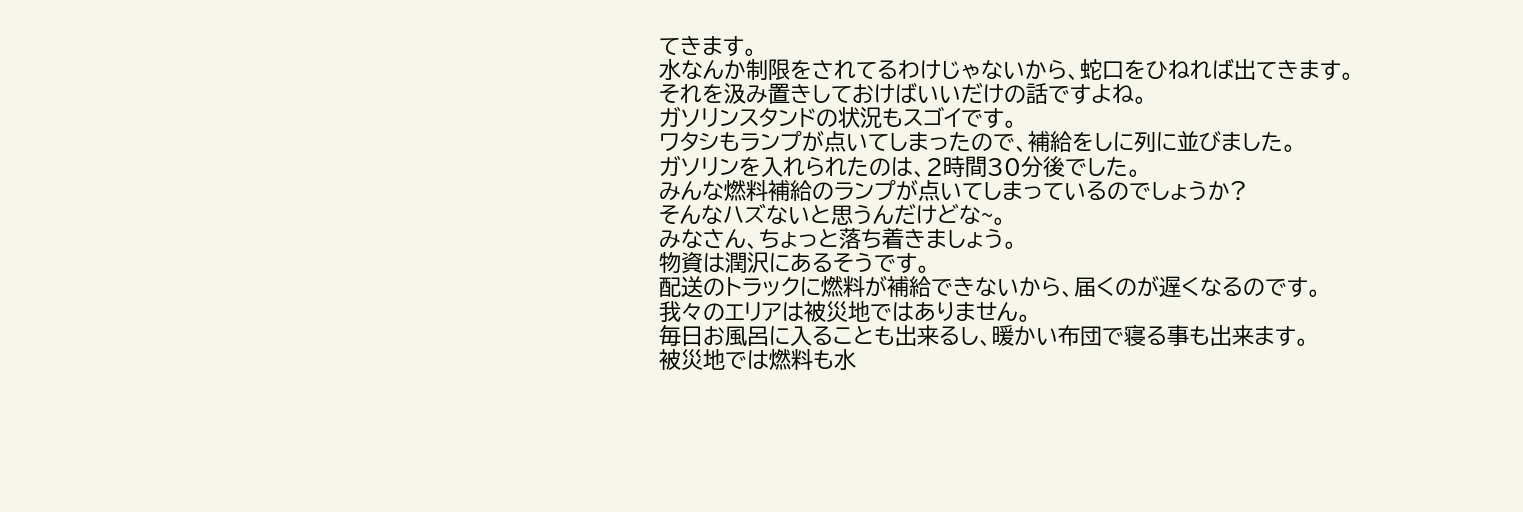てきます。
水なんか制限をされてるわけじゃないから、蛇口をひねれば出てきます。
それを汲み置きしておけばいいだけの話ですよね。
ガソリンスタンドの状況もスゴイです。
ワタシもランプが点いてしまったので、補給をしに列に並びました。
ガソリンを入れられたのは、2時間30分後でした。
みんな燃料補給のランプが点いてしまっているのでしょうか?
そんなハズないと思うんだけどな~。
みなさん、ちょっと落ち着きましょう。
物資は潤沢にあるそうです。
配送のトラックに燃料が補給できないから、届くのが遅くなるのです。
我々のエリアは被災地ではありません。
毎日お風呂に入ることも出来るし、暖かい布団で寝る事も出来ます。
被災地では燃料も水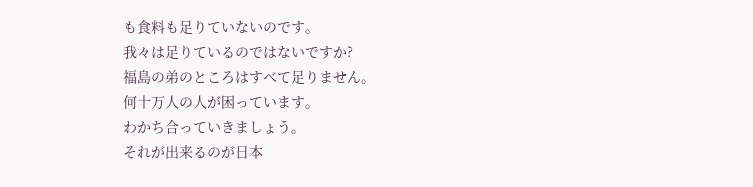も食料も足りていないのです。
我々は足りているのではないですか?
福島の弟のところはすべて足りません。
何十万人の人が困っています。
わかち合っていきましょう。
それが出来るのが日本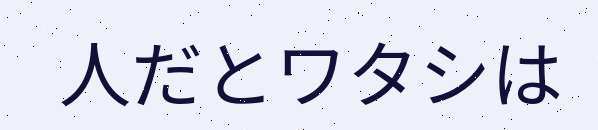人だとワタシは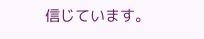信じています。